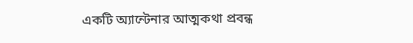একটি অ্যান্টেনার আত্মকথা প্রবন্ধ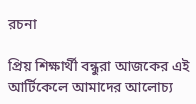রচনা

প্রিয় শিক্ষার্থী বন্ধুরা আজকের এই আর্টিকেলে আমাদের আলোচ্য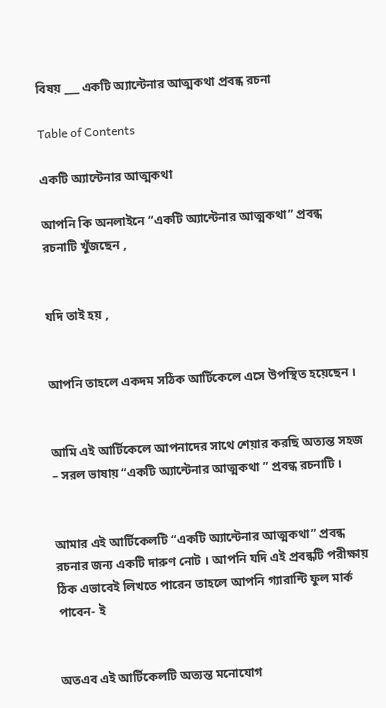বিষয় ___ একটি অ্যান্টেনার আত্মকথা প্রবন্ধ রচনা

Table of Contents

একটি অ্যান্টেনার আত্মকথা

আপনি কি অনলাইনে “একটি অ্যান্টেনার আত্মকথা” প্রবন্ধ রচনাটি খুঁজছেন ,


যদি তাই হয় ,


আপনি তাহলে একদম সঠিক আর্টিকেলে এসে উপস্থিত হয়েছেন ।


আমি এই আর্টিকেলে আপনাদের সাথে শেয়ার করছি অত্যন্ত সহজ – সরল ভাষায় “একটি অ্যান্টেনার আত্মকথা ” প্রবন্ধ রচনাটি ।


আমার এই আর্টিকেলটি “একটি অ্যান্টেনার আত্মকথা” প্রবন্ধ রচনার জন্য একটি দারুণ নোট । আপনি যদি এই প্রবন্ধটি পরীক্ষায় ঠিক এভাবেই লিখতে পারেন তাহলে আপনি গ্যারান্টি ফুল মার্ক পাবেন- ই


অতএব এই আর্টিকেলটি অত্যন্ত মনোযোগ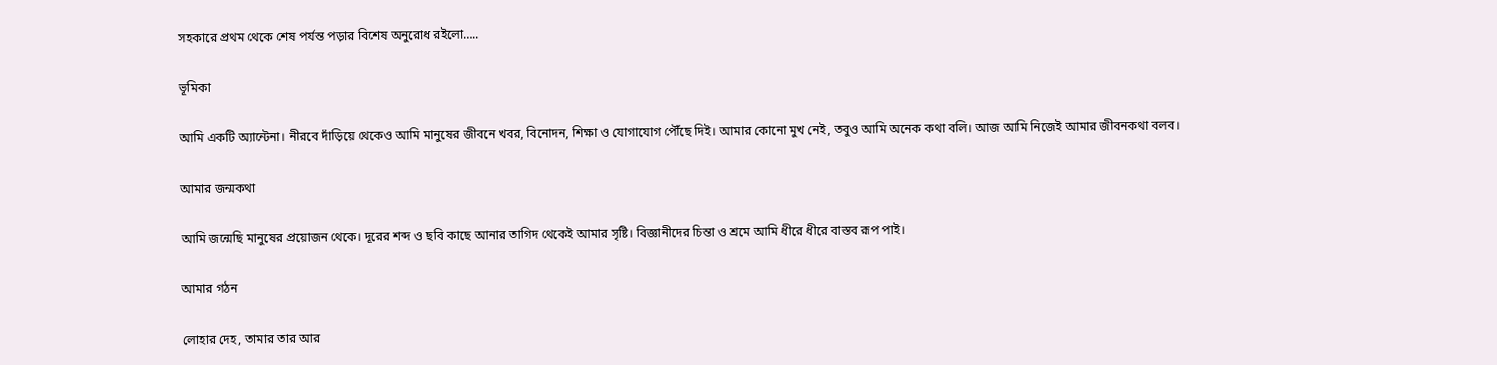সহকারে প্রথম থেকে শেষ পর্যন্ত পড়ার বিশেষ অনুরোধ রইলো…..

ভূমিকা

আমি একটি অ্যান্টেনা। নীরবে দাঁড়িয়ে থেকেও আমি মানুষের জীবনে খবর, বিনোদন, শিক্ষা ও যোগাযোগ পৌঁছে দিই। আমার কোনো মুখ নেই, তবুও আমি অনেক কথা বলি। আজ আমি নিজেই আমার জীবনকথা বলব।

আমার জন্মকথা

আমি জন্মেছি মানুষের প্রয়োজন থেকে। দূরের শব্দ ও ছবি কাছে আনার তাগিদ থেকেই আমার সৃষ্টি। বিজ্ঞানীদের চিন্তা ও শ্রমে আমি ধীরে ধীরে বাস্তব রূপ পাই।

আমার গঠন

লোহার দেহ, তামার তার আর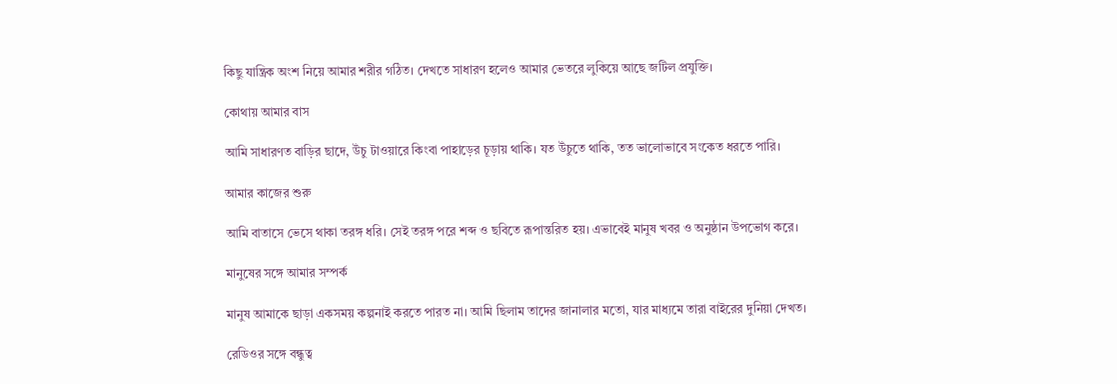কিছু যান্ত্রিক অংশ নিয়ে আমার শরীর গঠিত। দেখতে সাধারণ হলেও আমার ভেতরে লুকিয়ে আছে জটিল প্রযুক্তি।

কোথায় আমার বাস

আমি সাধারণত বাড়ির ছাদে, উঁচু টাওয়ারে কিংবা পাহাড়ের চূড়ায় থাকি। যত উঁচুতে থাকি, তত ভালোভাবে সংকেত ধরতে পারি।

আমার কাজের শুরু

আমি বাতাসে ভেসে থাকা তরঙ্গ ধরি। সেই তরঙ্গ পরে শব্দ ও ছবিতে রূপান্তরিত হয়। এভাবেই মানুষ খবর ও অনুষ্ঠান উপভোগ করে।

মানুষের সঙ্গে আমার সম্পর্ক

মানুষ আমাকে ছাড়া একসময় কল্পনাই করতে পারত না। আমি ছিলাম তাদের জানালার মতো, যার মাধ্যমে তারা বাইরের দুনিয়া দেখত।

রেডিওর সঙ্গে বন্ধুত্ব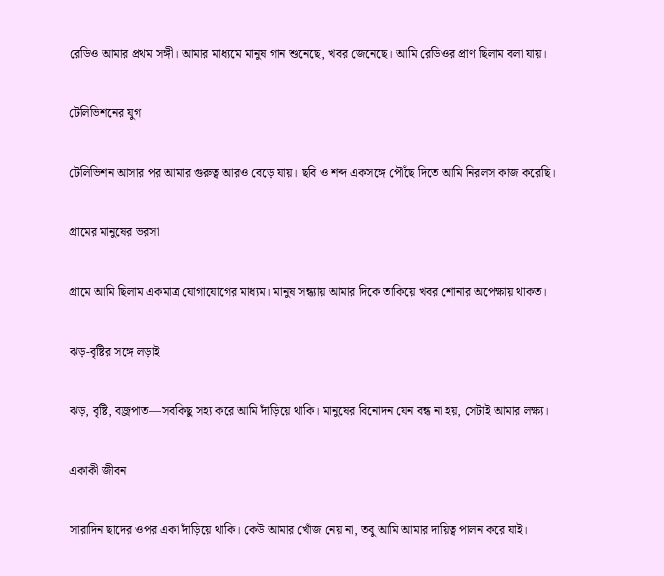রেডিও আমার প্রথম সঙ্গী। আমার মাধ্যমে মানুষ গান শুনেছে, খবর জেনেছে। আমি রেডিওর প্রাণ ছিলাম বলা যায়।

টেলিভিশনের যুগ

টেলিভিশন আসার পর আমার গুরুত্ব আরও বেড়ে যায়। ছবি ও শব্দ একসঙ্গে পৌঁছে দিতে আমি নিরলস কাজ করেছি।

গ্রামের মানুষের ভরসা

গ্রামে আমি ছিলাম একমাত্র যোগাযোগের মাধ্যম। মানুষ সন্ধ্যায় আমার দিকে তাকিয়ে খবর শোনার অপেক্ষায় থাকত।

ঝড়-বৃষ্টির সঙ্গে লড়াই

ঝড়, বৃষ্টি, বজ্রপাত—সবকিছু সহ্য করে আমি দাঁড়িয়ে থাকি। মানুষের বিনোদন যেন বন্ধ না হয়, সেটাই আমার লক্ষ্য।

একাকী জীবন

সারাদিন ছাদের ওপর একা দাঁড়িয়ে থাকি। কেউ আমার খোঁজ নেয় না, তবু আমি আমার দায়িত্ব পালন করে যাই।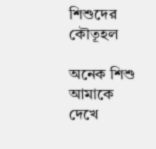শিশুদের কৌতূহল

অনেক শিশু আমাকে দেখে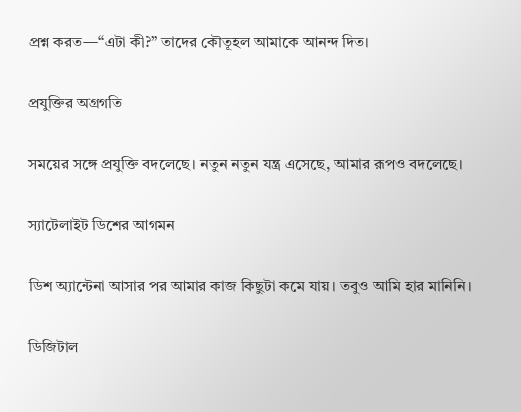প্রশ্ন করত—“এটা কী?” তাদের কৌতূহল আমাকে আনন্দ দিত।

প্রযুক্তির অগ্রগতি

সময়ের সঙ্গে প্রযুক্তি বদলেছে। নতুন নতুন যন্ত্র এসেছে, আমার রূপও বদলেছে।

স্যাটেলাইট ডিশের আগমন

ডিশ অ্যান্টেনা আসার পর আমার কাজ কিছুটা কমে যায়। তবুও আমি হার মানিনি।

ডিজিটাল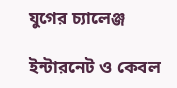যুগের চ্যালেঞ্জ

ইন্টারনেট ও কেবল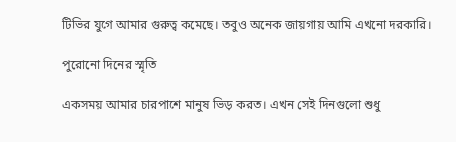টিভির যুগে আমার গুরুত্ব কমেছে। তবুও অনেক জায়গায় আমি এখনো দরকারি।

পুরোনো দিনের স্মৃতি

একসময় আমার চারপাশে মানুষ ভিড় করত। এখন সেই দিনগুলো শুধু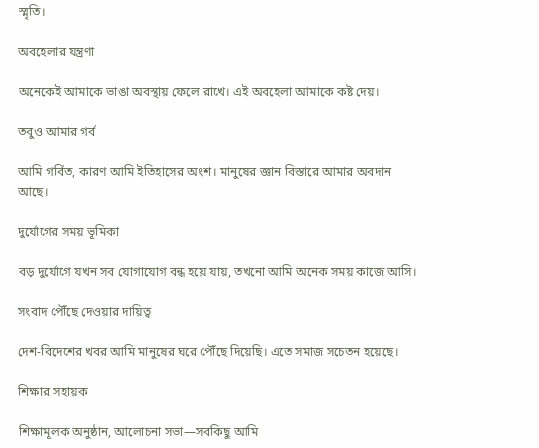স্মৃতি।

অবহেলার যন্ত্রণা

অনেকেই আমাকে ভাঙা অবস্থায় ফেলে রাখে। এই অবহেলা আমাকে কষ্ট দেয়।

তবুও আমার গর্ব

আমি গর্বিত, কারণ আমি ইতিহাসের অংশ। মানুষের জ্ঞান বিস্তারে আমার অবদান আছে।

দুর্যোগের সময় ভূমিকা

বড় দুর্যোগে যখন সব যোগাযোগ বন্ধ হয়ে যায়, তখনো আমি অনেক সময় কাজে আসি।

সংবাদ পৌঁছে দেওয়ার দায়িত্ব

দেশ-বিদেশের খবর আমি মানুষের ঘরে পৌঁছে দিয়েছি। এতে সমাজ সচেতন হয়েছে।

শিক্ষার সহায়ক

শিক্ষামূলক অনুষ্ঠান, আলোচনা সভা—সবকিছু আমি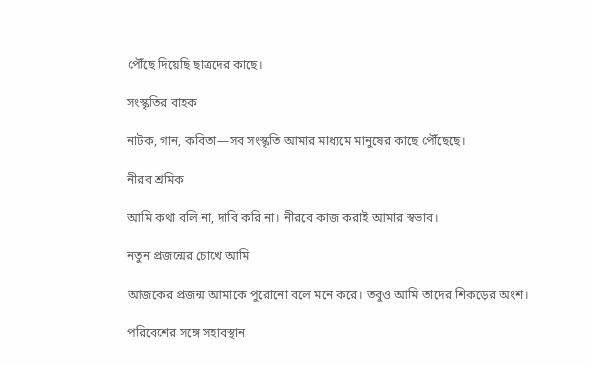পৌঁছে দিয়েছি ছাত্রদের কাছে।

সংস্কৃতির বাহক

নাটক, গান, কবিতা—সব সংস্কৃতি আমার মাধ্যমে মানুষের কাছে পৌঁছেছে।

নীরব শ্রমিক

আমি কথা বলি না, দাবি করি না। নীরবে কাজ করাই আমার স্বভাব।

নতুন প্রজন্মের চোখে আমি

আজকের প্রজন্ম আমাকে পুরোনো বলে মনে করে। তবুও আমি তাদের শিকড়ের অংশ।

পরিবেশের সঙ্গে সহাবস্থান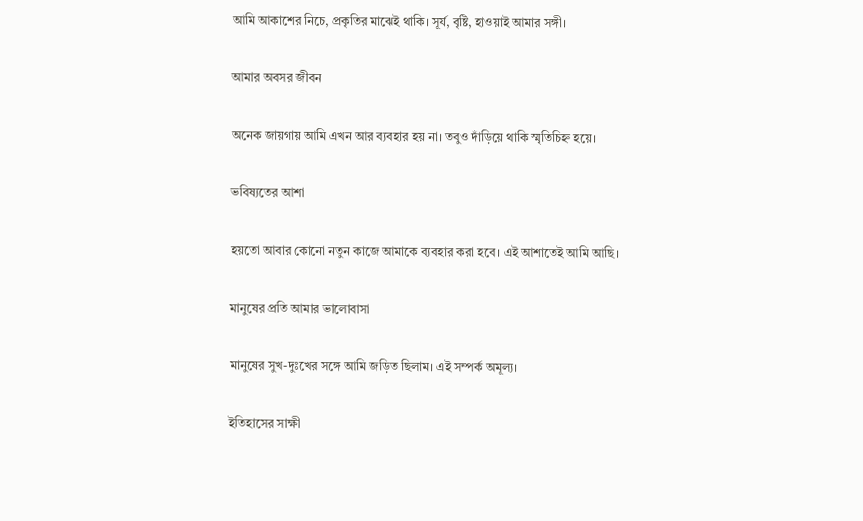আমি আকাশের নিচে, প্রকৃতির মাঝেই থাকি। সূর্য, বৃষ্টি, হাওয়াই আমার সঙ্গী।

আমার অবসর জীবন

অনেক জায়গায় আমি এখন আর ব্যবহার হয় না। তবুও দাঁড়িয়ে থাকি স্মৃতিচিহ্ন হয়ে।

ভবিষ্যতের আশা

হয়তো আবার কোনো নতুন কাজে আমাকে ব্যবহার করা হবে। এই আশাতেই আমি আছি।

মানুষের প্রতি আমার ভালোবাসা

মানুষের সুখ-দুঃখের সঙ্গে আমি জড়িত ছিলাম। এই সম্পর্ক অমূল্য।

ইতিহাসের সাক্ষী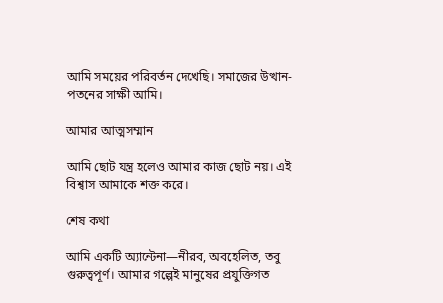আমি সময়ের পরিবর্তন দেখেছি। সমাজের উত্থান-পতনের সাক্ষী আমি।

আমার আত্মসম্মান

আমি ছোট যন্ত্র হলেও আমার কাজ ছোট নয়। এই বিশ্বাস আমাকে শক্ত করে।

শেষ কথা

আমি একটি অ্যান্টেনা—নীরব, অবহেলিত, তবু গুরুত্বপূর্ণ। আমার গল্পেই মানুষের প্রযুক্তিগত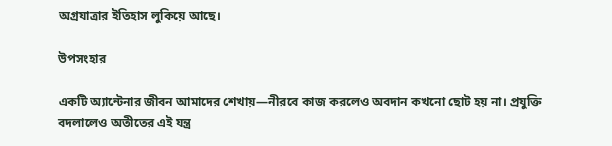অগ্রযাত্রার ইতিহাস লুকিয়ে আছে।

উপসংহার

একটি অ্যান্টেনার জীবন আমাদের শেখায়—নীরবে কাজ করলেও অবদান কখনো ছোট হয় না। প্রযুক্তি বদলালেও অতীতের এই যন্ত্র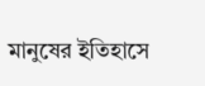মানুষের ইতিহাসে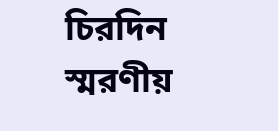চিরদিন স্মরণীয়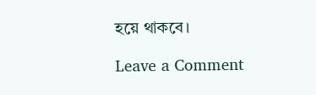হয়ে থাকবে।

Leave a Comment